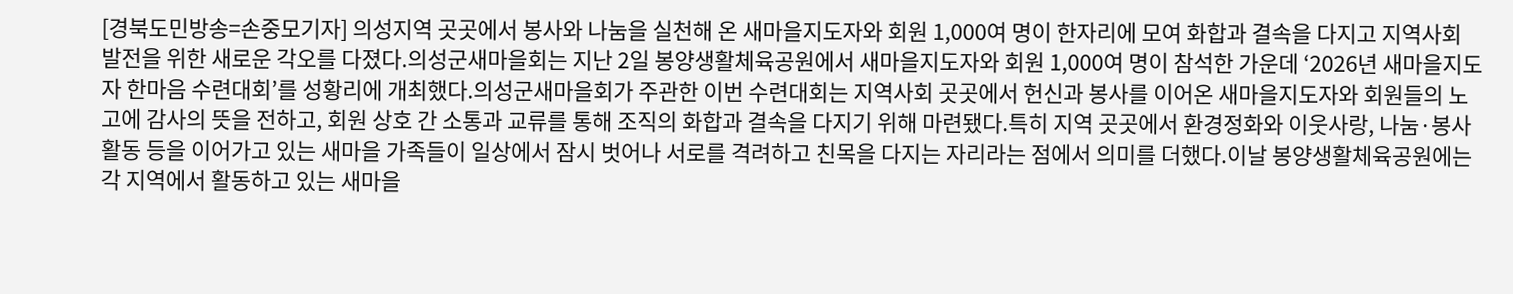[경북도민방송=손중모기자] 의성지역 곳곳에서 봉사와 나눔을 실천해 온 새마을지도자와 회원 1,000여 명이 한자리에 모여 화합과 결속을 다지고 지역사회 발전을 위한 새로운 각오를 다졌다.의성군새마을회는 지난 2일 봉양생활체육공원에서 새마을지도자와 회원 1,000여 명이 참석한 가운데 ‘2026년 새마을지도자 한마음 수련대회’를 성황리에 개최했다.의성군새마을회가 주관한 이번 수련대회는 지역사회 곳곳에서 헌신과 봉사를 이어온 새마을지도자와 회원들의 노고에 감사의 뜻을 전하고, 회원 상호 간 소통과 교류를 통해 조직의 화합과 결속을 다지기 위해 마련됐다.특히 지역 곳곳에서 환경정화와 이웃사랑, 나눔·봉사활동 등을 이어가고 있는 새마을 가족들이 일상에서 잠시 벗어나 서로를 격려하고 친목을 다지는 자리라는 점에서 의미를 더했다.이날 봉양생활체육공원에는 각 지역에서 활동하고 있는 새마을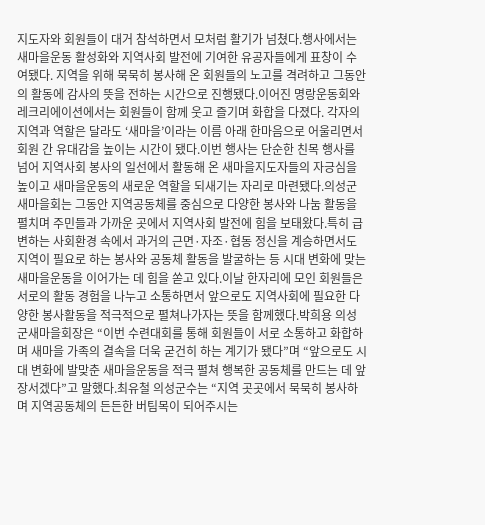지도자와 회원들이 대거 참석하면서 모처럼 활기가 넘쳤다.행사에서는 새마을운동 활성화와 지역사회 발전에 기여한 유공자들에게 표창이 수여됐다. 지역을 위해 묵묵히 봉사해 온 회원들의 노고를 격려하고 그동안의 활동에 감사의 뜻을 전하는 시간으로 진행됐다.이어진 명랑운동회와 레크리에이션에서는 회원들이 함께 웃고 즐기며 화합을 다졌다. 각자의 지역과 역할은 달라도 ‘새마을’이라는 이름 아래 한마음으로 어울리면서 회원 간 유대감을 높이는 시간이 됐다.이번 행사는 단순한 친목 행사를 넘어 지역사회 봉사의 일선에서 활동해 온 새마을지도자들의 자긍심을 높이고 새마을운동의 새로운 역할을 되새기는 자리로 마련됐다.의성군새마을회는 그동안 지역공동체를 중심으로 다양한 봉사와 나눔 활동을 펼치며 주민들과 가까운 곳에서 지역사회 발전에 힘을 보태왔다.특히 급변하는 사회환경 속에서 과거의 근면·자조·협동 정신을 계승하면서도 지역이 필요로 하는 봉사와 공동체 활동을 발굴하는 등 시대 변화에 맞는 새마을운동을 이어가는 데 힘을 쏟고 있다.이날 한자리에 모인 회원들은 서로의 활동 경험을 나누고 소통하면서 앞으로도 지역사회에 필요한 다양한 봉사활동을 적극적으로 펼쳐나가자는 뜻을 함께했다.박희용 의성군새마을회장은 “이번 수련대회를 통해 회원들이 서로 소통하고 화합하며 새마을 가족의 결속을 더욱 굳건히 하는 계기가 됐다”며 “앞으로도 시대 변화에 발맞춘 새마을운동을 적극 펼쳐 행복한 공동체를 만드는 데 앞장서겠다”고 말했다.최유철 의성군수는 “지역 곳곳에서 묵묵히 봉사하며 지역공동체의 든든한 버팀목이 되어주시는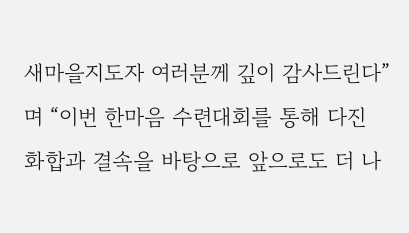새마을지도자 여러분께 깊이 감사드린다”며 “이번 한마음 수련대회를 통해 다진 화합과 결속을 바탕으로 앞으로도 더 나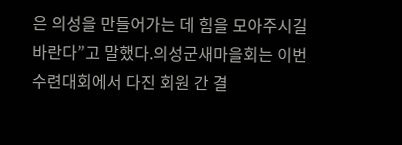은 의성을 만들어가는 데 힘을 모아주시길 바란다”고 말했다.의성군새마을회는 이번 수련대회에서 다진 회원 간 결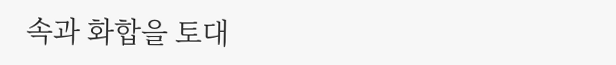속과 화합을 토대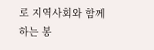로 지역사회와 함께하는 봉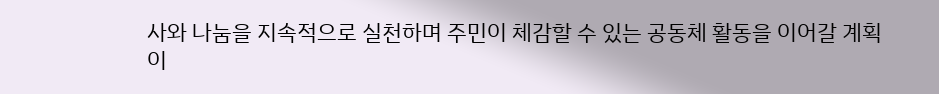사와 나눔을 지속적으로 실천하며 주민이 체감할 수 있는 공동체 활동을 이어갈 계획이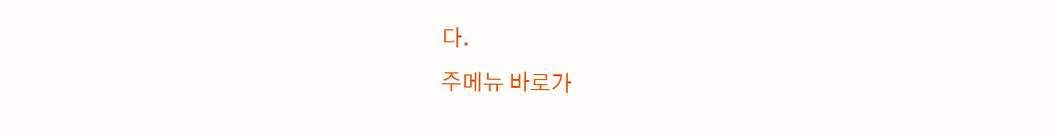다.
주메뉴 바로가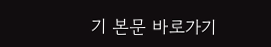기 본문 바로가기